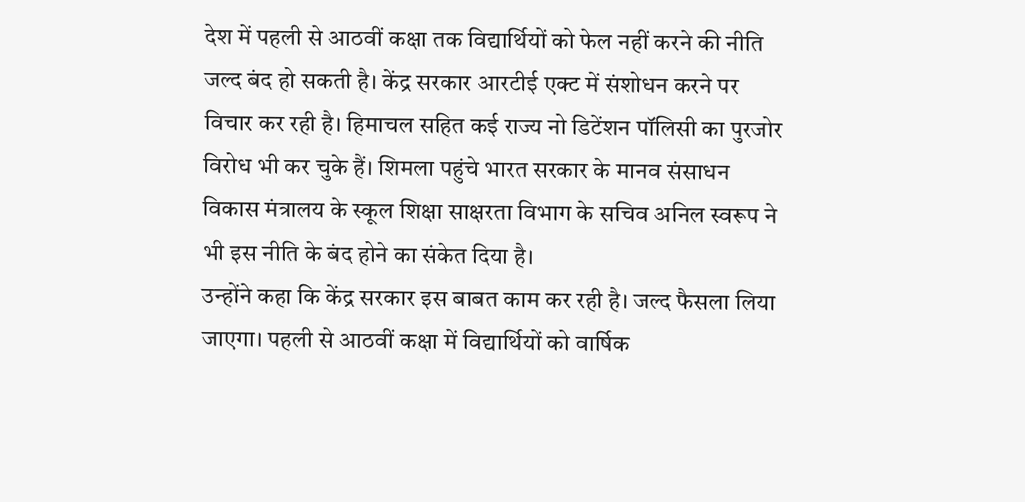देश में पहली से आठवीं कक्षा तक विद्यार्थियों को फेल नहीं करने की नीति जल्द बंद हो सकती है। केंद्र सरकार आरटीई एक्ट में संशोधन करने पर विचार कर रही है। हिमाचल सहित कई राज्य नो डिटेंशन पॉलिसी का पुरजोर विरोध भी कर चुके हैं। शिमला पहुंचे भारत सरकार के मानव संसाधन विकास मंत्रालय के स्कूल शिक्षा साक्षरता विभाग के सचिव अनिल स्वरूप ने भी इस नीति के बंद होने का संकेत दिया है।
उन्होंने कहा कि केंद्र सरकार इस बाबत काम कर रही है। जल्द फैसला लिया जाएगा। पहली से आठवीं कक्षा में विद्यार्थियों को वार्षिक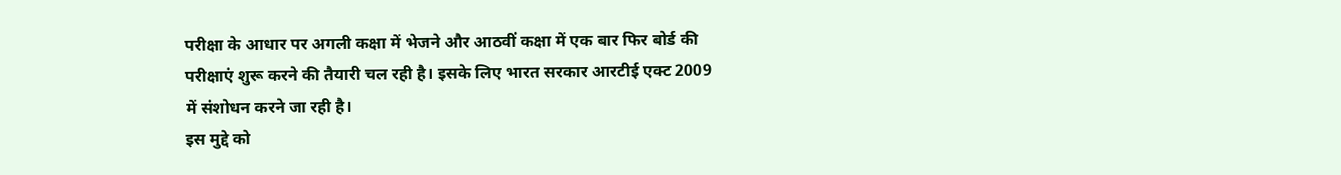परीक्षा के आधार पर अगली कक्षा में भेजने और आठवीं कक्षा में एक बार फिर बोर्ड की परीक्षाएं शुरू करने की तैयारी चल रही है। इसके लिए भारत सरकार आरटीई एक्ट 2009 में संशोधन करने जा रही है।
इस मुद्दे को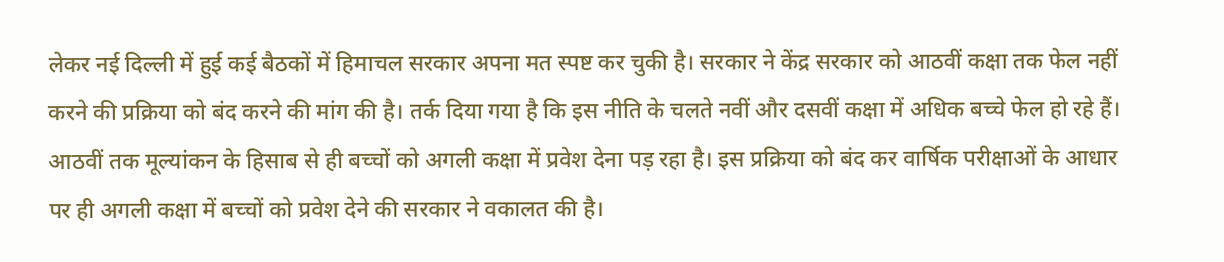लेकर नई दिल्ली में हुई कई बैठकों में हिमाचल सरकार अपना मत स्पष्ट कर चुकी है। सरकार ने केंद्र सरकार को आठवीं कक्षा तक फेल नहीं करने की प्रक्रिया को बंद करने की मांग की है। तर्क दिया गया है कि इस नीति के चलते नवीं और दसवीं कक्षा में अधिक बच्चे फेल हो रहे हैं।
आठवीं तक मूल्यांकन के हिसाब से ही बच्चों को अगली कक्षा में प्रवेश देना पड़ रहा है। इस प्रक्रिया को बंद कर वार्षिक परीक्षाओं के आधार पर ही अगली कक्षा में बच्चों को प्रवेश देने की सरकार ने वकालत की है।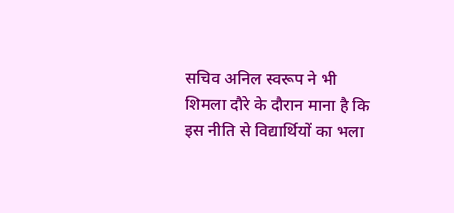सचिव अनिल स्वरूप ने भी शिमला दौरे के दौरान माना है कि इस नीति से विद्यार्थियों का भला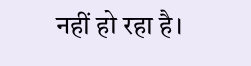नहीं हो रहा है।